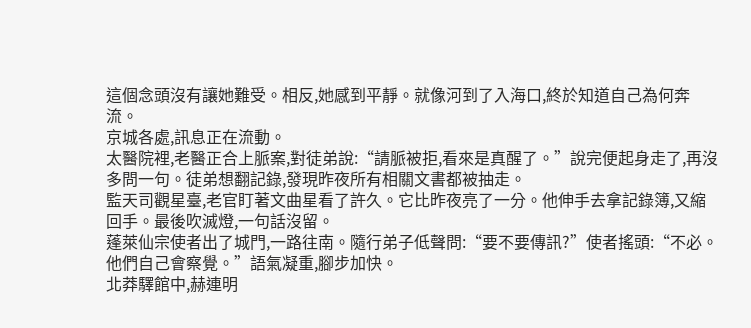這個念頭沒有讓她難受。相反,她感到平靜。就像河到了入海口,終於知道自己為何奔流。
京城各處,訊息正在流動。
太醫院裡,老醫正合上脈案,對徒弟說:“請脈被拒,看來是真醒了。”說完便起身走了,再沒多問一句。徒弟想翻記錄,發現昨夜所有相關文書都被抽走。
監天司觀星臺,老官盯著文曲星看了許久。它比昨夜亮了一分。他伸手去拿記錄簿,又縮回手。最後吹滅燈,一句話沒留。
蓬萊仙宗使者出了城門,一路往南。隨行弟子低聲問:“要不要傳訊?”使者搖頭:“不必。他們自己會察覺。”語氣凝重,腳步加快。
北莽驛館中,赫連明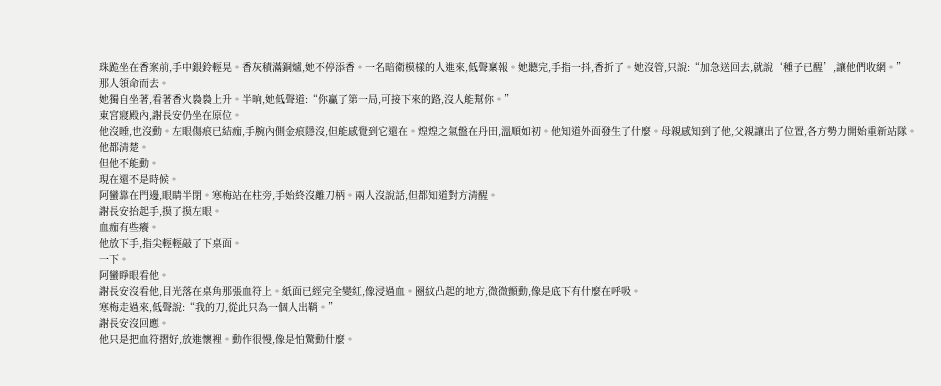珠跪坐在香案前,手中銀鈴輕晃。香灰積滿銅爐,她不停添香。一名暗衛模樣的人進來,低聲稟報。她聽完,手指一抖,香折了。她沒管,只說:“加急送回去,就說‘種子已醒’,讓他們收網。”
那人領命而去。
她獨自坐著,看著香火裊裊上升。半晌,她低聲道:“你贏了第一局,可接下來的路,沒人能幫你。”
東宮寢殿內,謝長安仍坐在原位。
他沒睡,也沒動。左眼傷痕已結痂,手腕內側金痕隱沒,但能感覺到它還在。煌煌之氣盤在丹田,溫順如初。他知道外面發生了什麼。母親感知到了他,父親讓出了位置,各方勢力開始重新站隊。
他都清楚。
但他不能動。
現在還不是時候。
阿蠻靠在門邊,眼睛半閉。寒梅站在柱旁,手始終沒離刀柄。兩人沒說話,但都知道對方清醒。
謝長安抬起手,摸了摸左眼。
血痂有些癢。
他放下手,指尖輕輕敲了下桌面。
一下。
阿蠻睜眼看他。
謝長安沒看他,目光落在桌角那張血符上。紙面已經完全變紅,像浸過血。圈紋凸起的地方,微微顫動,像是底下有什麼在呼吸。
寒梅走過來,低聲說:“我的刀,從此只為一個人出鞘。”
謝長安沒回應。
他只是把血符摺好,放進懷裡。動作很慢,像是怕驚動什麼。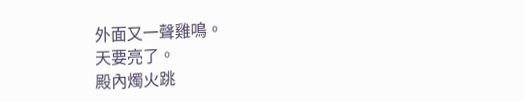外面又一聲雞鳴。
天要亮了。
殿內燭火跳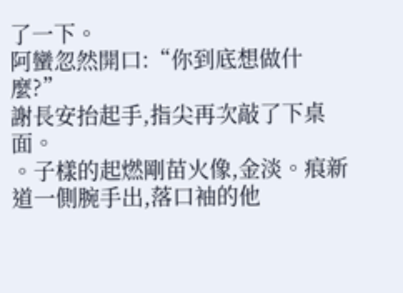了一下。
阿蠻忽然開口:“你到底想做什麼?”
謝長安抬起手,指尖再次敲了下桌面。
。子樣的起燃剛苗火像,金淡。痕新道一側腕手出,落口袖的他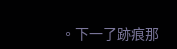。下一了跡痕那